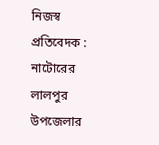নিজস্ব প্রতিবেদক :
নাটোরের লালপুর উপজেলার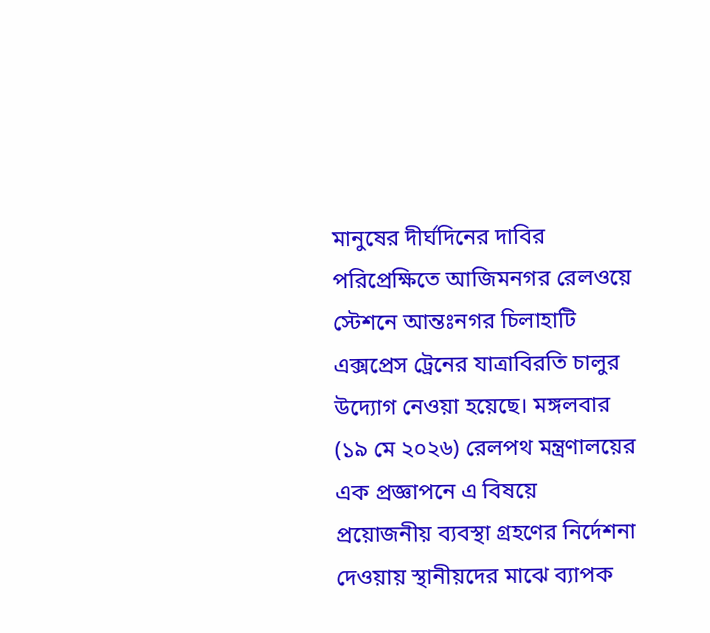মানুষের দীর্ঘদিনের দাবির পরিপ্রেক্ষিতে আজিমনগর রেলওয়ে স্টেশনে আন্তঃনগর চিলাহাটি এক্সপ্রেস ট্রেনের যাত্রাবিরতি চালুর উদ্যোগ নেওয়া হয়েছে। মঙ্গলবার (১৯ মে ২০২৬) রেলপথ মন্ত্রণালয়ের এক প্রজ্ঞাপনে এ বিষয়ে প্রয়োজনীয় ব্যবস্থা গ্রহণের নির্দেশনা দেওয়ায় স্থানীয়দের মাঝে ব্যাপক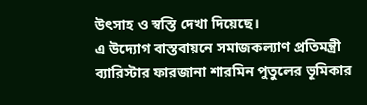উৎসাহ ও স্বস্তি দেখা দিয়েছে।
এ উদ্যোগ বাস্তবায়নে সমাজকল্যাণ প্রতিমন্ত্রী ব্যারিস্টার ফারজানা শারমিন পুতুলের ভূমিকার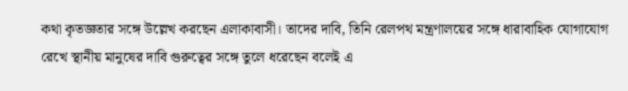কথা কৃতজ্ঞতার সঙ্গে উল্লেখ করছেন এলাকাবাসী। তাদের দাবি, তিনি রেলপথ মন্ত্রণালয়ের সঙ্গে ধারাবাহিক যোগাযোগ রেখে স্থানীয় মানুষের দাবি গুরুত্বের সঙ্গে তুলে ধরেছেন বলেই এ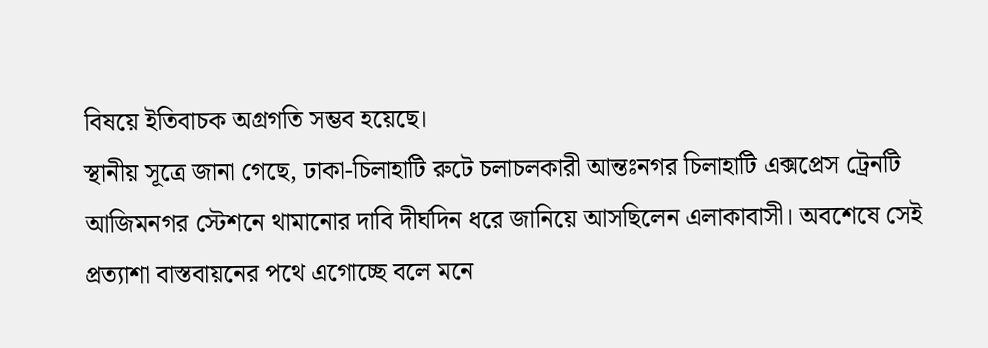বিষয়ে ইতিবাচক অগ্রগতি সম্ভব হয়েছে।
স্থানীয় সূত্রে জানা গেছে, ঢাকা-চিলাহাটি রুটে চলাচলকারী আন্তঃনগর চিলাহাটি এক্সপ্রেস ট্রেনটি আজিমনগর স্টেশনে থামানোর দাবি দীর্ঘদিন ধরে জানিয়ে আসছিলেন এলাকাবাসী। অবশেষে সেই প্রত্যাশা বাস্তবায়নের পথে এগোচ্ছে বলে মনে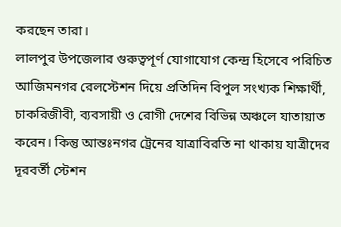করছেন তারা।
লালপুর উপজেলার গুরুত্বপূর্ণ যোগাযোগ কেন্দ্র হিসেবে পরিচিত আজিমনগর রেলস্টেশন দিয়ে প্রতিদিন বিপুল সংখ্যক শিক্ষার্থী, চাকরিজীবী, ব্যবসায়ী ও রোগী দেশের বিভিন্ন অঞ্চলে যাতায়াত করেন। কিন্তু আন্তঃনগর ট্রেনের যাত্রাবিরতি না থাকায় যাত্রীদের দূরবর্তী স্টেশন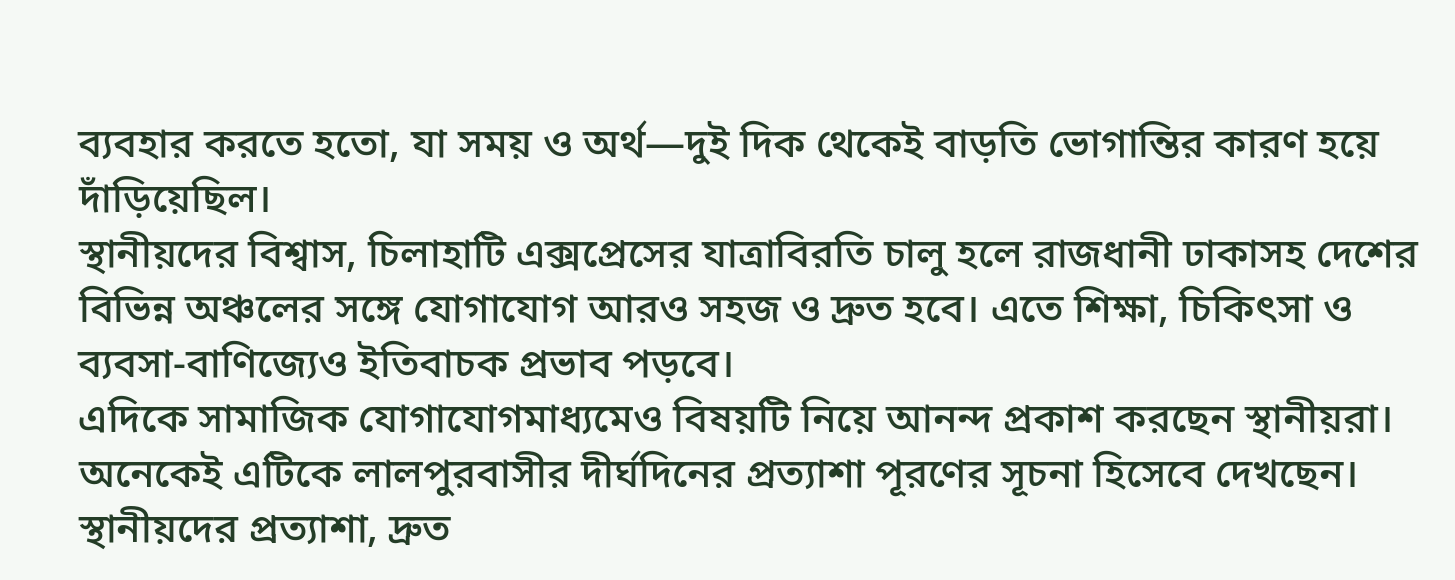ব্যবহার করতে হতো, যা সময় ও অর্থ—দুই দিক থেকেই বাড়তি ভোগান্তির কারণ হয়ে দাঁড়িয়েছিল।
স্থানীয়দের বিশ্বাস, চিলাহাটি এক্সপ্রেসের যাত্রাবিরতি চালু হলে রাজধানী ঢাকাসহ দেশের বিভিন্ন অঞ্চলের সঙ্গে যোগাযোগ আরও সহজ ও দ্রুত হবে। এতে শিক্ষা, চিকিৎসা ও ব্যবসা-বাণিজ্যেও ইতিবাচক প্রভাব পড়বে।
এদিকে সামাজিক যোগাযোগমাধ্যমেও বিষয়টি নিয়ে আনন্দ প্রকাশ করছেন স্থানীয়রা। অনেকেই এটিকে লালপুরবাসীর দীর্ঘদিনের প্রত্যাশা পূরণের সূচনা হিসেবে দেখছেন।
স্থানীয়দের প্রত্যাশা, দ্রুত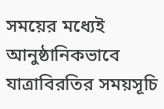সময়ের মধ্যেই আনুষ্ঠানিকভাবে যাত্রাবিরতির সময়সূচি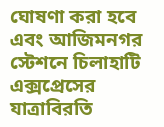ঘোষণা করা হবে এবং আজিমনগর স্টেশনে চিলাহাটি এক্সপ্রেসের যাত্রাবিরতি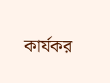কার্যকর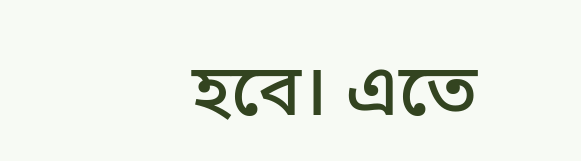হবে। এতে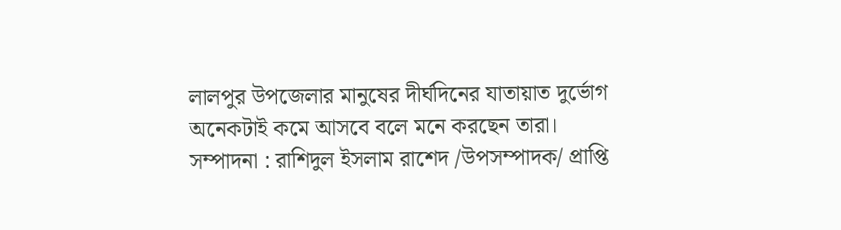লালপুর উপজেলার মানুষের দীর্ঘদিনের যাতায়াত দুর্ভোগ অনেকটাই কমে আসবে বলে মনে করছেন তারা।
সম্পাদনা : রাশিদুল ইসলাম রাশেদ /উপসম্পাদক/ প্রাপ্তি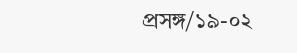প্রসঙ্গ/১৯-০২